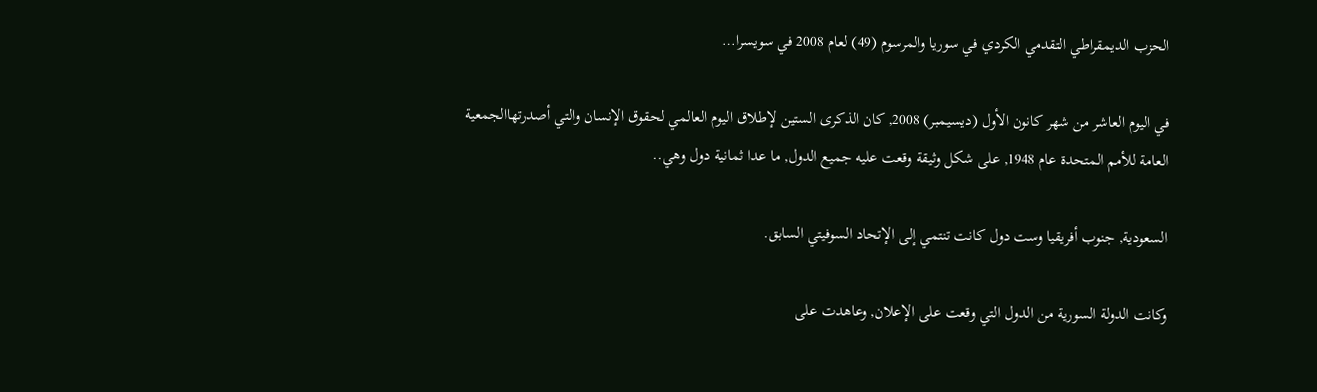الحزب الديمقراطي التقدمي الكردي في سوريا والمرسوم (49) لعام 2008 في سويسرا…

في اليوم العاشر من شهر كانون الأول (ديسيمبر) 2008, كان الذكرى الستين لإطلاق اليوم العالمي لحقوق الإنسان والتي أصدرتهاالجمعية العامة للأمم المتحدة عام 1948, على شكل وثيقة وقعت عليه جميع الدول, ما عدا ثمانية دول وهي..

السعودية, جنوب أفريقيا وست دول كانت تنتمي إلى الإتحاد السوفيتي السابق.

وكانت الدولة السورية من الدول التي وقعت على الإعلان, وعاهدت على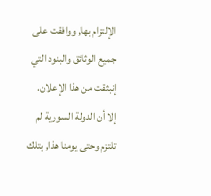الإلتزام بها, ووافقت على جميع الوثائق والبنود التي إنبثقت من هذا الإعلان.
إلا أن الدولة السورية لم تلتزم وحتى يومنا هذا, بتلك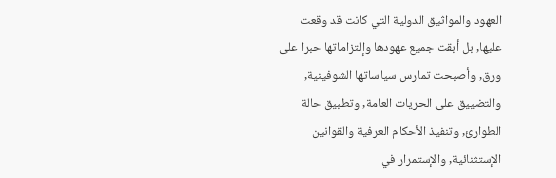العهود والمواثيق الدولية التي كانت قد وقعت عليها, بل أبقت جميع عهودها وإلتزاماتها حبرا على ورق, وأصبحت تمارس سياساتها الشوفينية, والتضييق على الحريات العامة, وتطبيق حالة الطوارئ, وتنفيذ الأحكام العرفية والقوانين الإستثنائية, والإستمرار في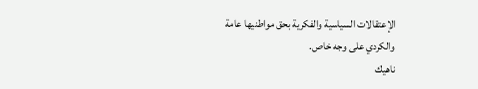الإعتقالات السياسية والفكرية بحق مواطنيها عامة
والكردي على وجه خاص.
ناهيك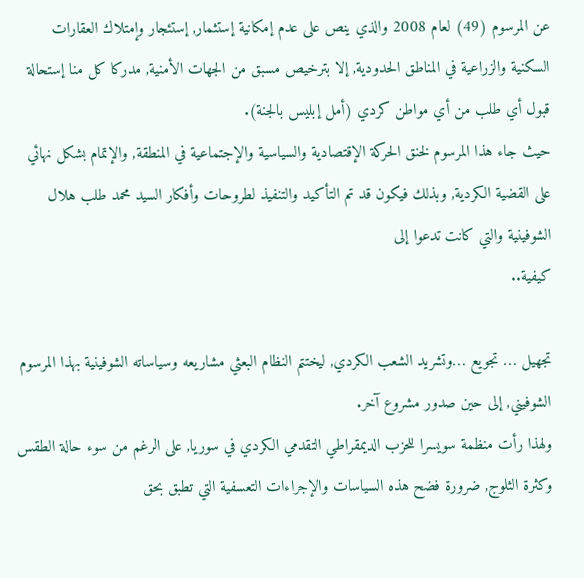عن المرسوم (49) لعام 2008 والذي ينص على عدم إمكانية إستثمار, إستئجار وإمتلاك العقارات السكنية والزراعية في المناطق الحدودية, إلا بترخيص مسبق من الجهات الأمنية, مدركا كل منا إستحالة قبول أي طلب من أي مواطن كردي (أمل إبليس بالجنة).
حيث جاء هذا المرسوم لخنق الحركة الإقتصادية والسياسية والإجتماعية في المنطقة, والإتمام بشكل نهائي على القضية الكردية, وبذلك فيكون قد تم التأكيد والتنفيذ لطروحات وأفكار السيد محمد طلب هلال الشوفينية والتي كانت تدعوا إلى
كيفية..

تجهيل … تجويع …وتشريد الشعب الكردي, ليختتم النظام البعثي مشاريعه وسياساته الشوفينية بهذا المرسوم الشوفيني, إلى حين صدور مشروع آخر.
ولهذا رأت منظمة سويسرا للحزب الديمقراطي التقدمي الكردي في سوريا, على الرغم من سوء حالة الطقس وكثرة الثلوج, ضرورة فضح هذه السياسات والإجراءات التعسفية التي تطبق بحق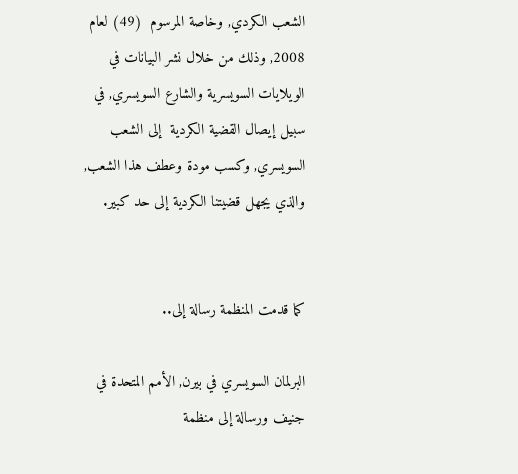الشعب الكردي, وخاصة المرسوم  (49) لعام 2008, وذلك من خلال نشر البيانات في الويلايات السويسرية والشارع السويسري, في سبيل إيصال القضية الكردية  إلى الشعب السويسري, وكسب مودة وعطف هذا الشعب, والذي يجهل قضيتنا الكردية إلى حد كبير.


كما قدمت المنظمة رسالة إلى..

البرلمان السويسري في بيرن, الأمم المتحدة في جنيف ورسالة إلى منظمة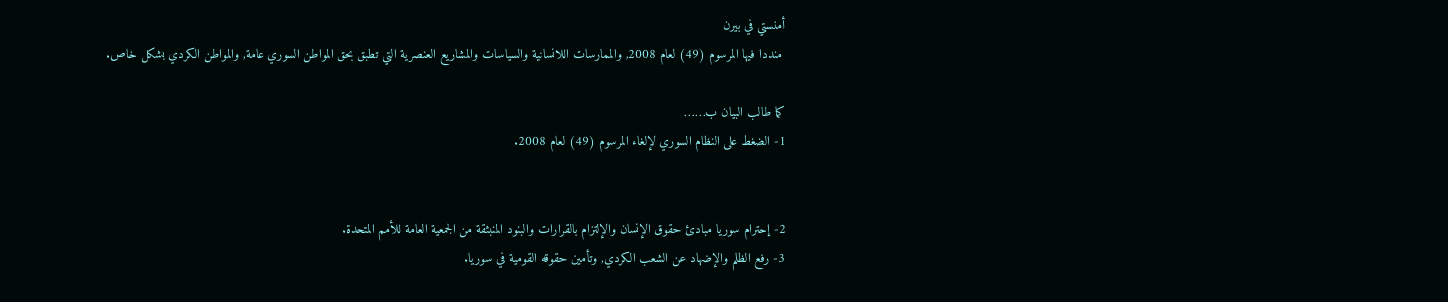أمنستي في بيرن
 منددا فيها المرسوم (49) لعام 2008, والممارسات اللانسانية والسياسات والمشاريع العنصرية التي تطبق بحق المواطن السوري عامة, والمواطن الكردي بشكل خاص.

كما طالب البيان ب……
1- الضغط على النظام السوري لإلغاء المرسوم (49) لعام 2008.


2- إحترام سوريا مبادئ حقوق الإنسان والإلتزام بالقرارات والبنود المنبثقة من الجمعية العامة للأمم المتحدة.
3- رفع الظلم والإضهاد عن الشعب الكردي, وتأمين حقوقه القومية في سوريا.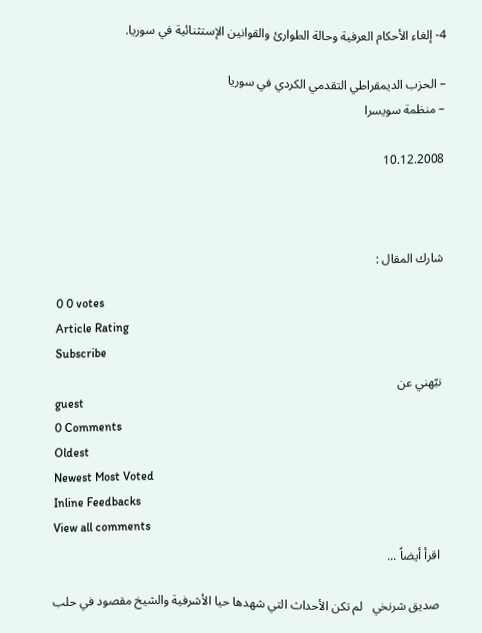4- إلغاء الأحكام العرفية وحالة الطوارئ والقوانين الإستثنائية في سوريا.

– الحزب الديمقراطي التقدمي الكردي في سوريا
– منظمة سويسرا

10.12.2008



شارك المقال :

0 0 votes
Article Rating
Subscribe
نبّهني عن
guest
0 Comments
Oldest
Newest Most Voted
Inline Feedbacks
View all comments
اقرأ أيضاً ...

صديق شرنخي   لم تكن الأحداث التي شهدها حيا الأشرفية والشيخ مقصود في حلب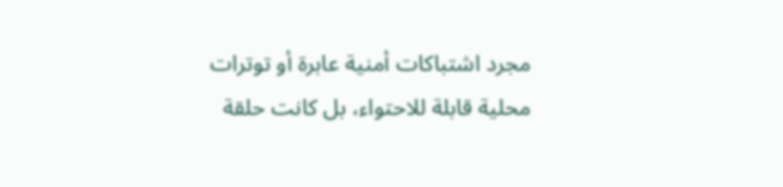مجرد اشتباكات أمنية عابرة أو توترات محلية قابلة للاحتواء، بل كانت حلقة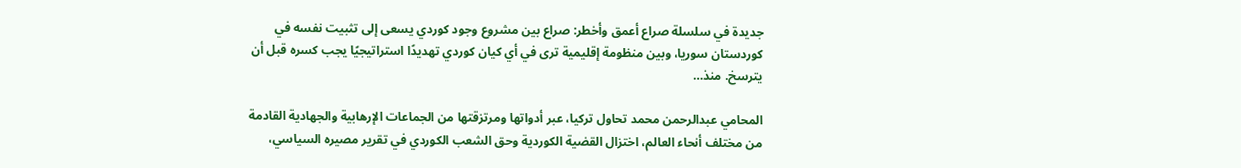جديدة في سلسلة صراع أعمق وأخطر: صراع بين مشروع وجود كوردي يسعى إلى تثبيت نفسه في كوردستان سوريا، وبين منظومة إقليمية ترى في أي كيان كوردي تهديدًا استراتيجيًا يجب كسره قبل أن يترسخ. منذ…

المحامي عبدالرحمن محمد تحاول تركيا، عبر أدواتها ومرتزقتها من الجماعات الإرهابية والجهادية القادمة من مختلف أنحاء العالم، اختزال القضية الكوردية وحق الشعب الكوردي في تقرير مصيره السياسي،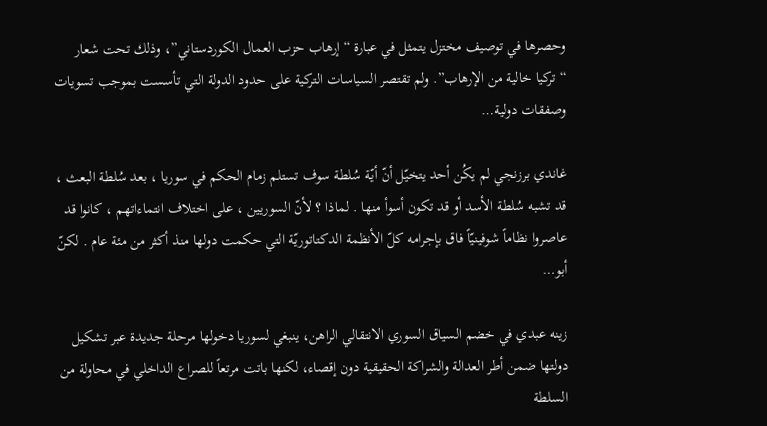وحصرها في توصيف مختزل يتمثل في عبارة “إرهاب حزب العمال الكوردستاني”، وذلك تحت شعار “تركيا خالية من الإرهاب”. ولم تقتصر السياسات التركية على حدود الدولة التي تأسست بموجب تسويات وصفقات دولية…

غاندي برزنجي لم يكُن أحد يتخيّل أنّ أيّة سُلطة سوف تستلم زمام الحكم في سوريا ، بعد سُلطة البعث ، قد تشبه سُلطة الأسد أو قد تكون أسوأ منها . لماذا ؟ لأنّ السوريين ، على اختلاف انتماءاتهم ، كانوا قد عاصروا نظاماً شوفينيّاً فاق بإجرامه كلّ الأنظمة الدكتاتوريّة التي حكمت دولها منذ أكثر من مئة عام . لكنّ أبو…

زينه عبدي في خضم السياق السوري الانتقالي الراهن، ينبغي لسوريا دخولها مرحلة جديدة عبر تشكيل دولتها ضمن أطر العدالة والشراكة الحقيقية دون إقصاء، لكنها باتت مرتعاً للصراع الداخلي في محاولة من السلطة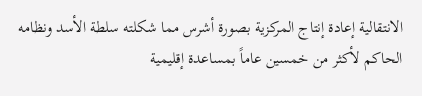الانتقالية إعادة إنتاج المركزية بصورة أشرس مما شكلته سلطة الأسد ونظامه الحاكم لأكثر من خمسين عاماً بمساعدة إقليمية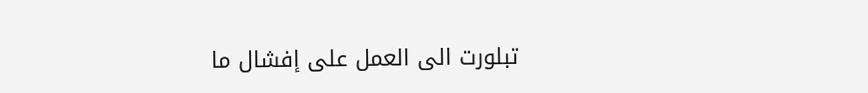تبلورت الى العمل على إفشال ما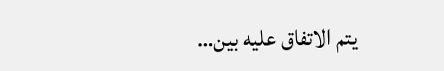يتم الاتفاق عليه بين…